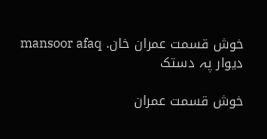خوش قسمت عمران خان. mansoor afaq
دیوار پہ دستک

خوش قسمت عمران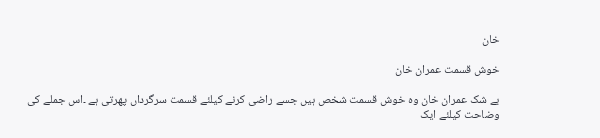خان

خوش قسمت عمران خان

بے شک عمران خان وہ خوش قسمت شخص ہیں جسے راضی کرنے کیلئے قسمت سرگرداں پھرتی ہے ۔اس جملے کی وضاحت کیلئے ایک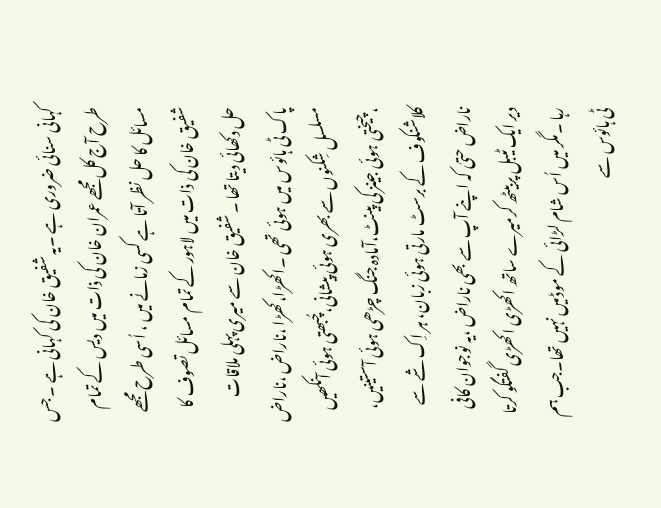کہانی سنائی ضروری ہے ۔یہ شفیق خان کی کہانی ہے ۔ جس طرح آج کل مجھے عمران خان کی ذات میں دیس کے تمام مسائل کا حل نظر آتا ہے کسی زمانے میں ، اُسی طرح مجھے شفیق خان کی ذات میں لاہور کے تمام مسائل تصوف کا حل دکھائی دیتا تھا ۔ شفیق خان سے میری پہلی ملاقات پاک ٹی ہائوس میں ہوئی تھی ۔اکھڑا،کھڑا ،ناراض ،ناراض مسلسل شِکنوں سے بھری ہوئی پیشانی،چُبھتی ہوئی آنکھیں ،چیختی ہوئی جینز کی پینٹ،آمادہ جنگ چڑھی ہوئی آستینیں، کلاشنکوف کے برسٹ مارتی ہوئی زبان، ہر اِک شے سے ناراض حتیٰ کہ اپنے آپ سے بھی ناراض ،یہ نوجوان کافی دیر ایک ٹیبل پربیٹھ کرمیرے ساتھ اکھڑی اکھڑی گفتگو کرتا رہا ۔مگر میں اُس شام لڑائی کے موڈمیں نہیں تھا۔جب ہم ٹی ہائوس سے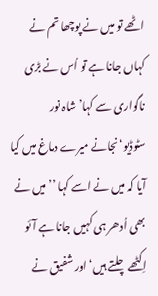اٹھے تو میں نے پوچھا تم نے کہاں جانا ہے تو اُس نے بڑی ناگواری سے کہا’شاہ نور سٹوڈیو‘نجانے میرے دماغ میں کیا آیا کہ میں نے اسے کہا ’’میں نے بھی اُدھر ہی کہیں جانا ہے آئو اِکٹھے چلتے ہیں‘اور شفیق نے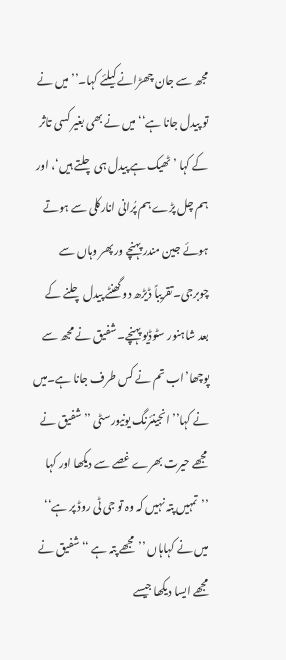مجھ سے جان چھڑانے کیلئے کہا۔’’میں نے تو پیدل جانا ہے‘‘ میں نے بھی بغیر کسی تاثر کے کہا ’ٹھیک ہے پیدل ہی چلتے ہیں‘، اور ہم چل پڑے ہم پُرانی انارکلی سے ہوتے ہوئے جین مندر پہنچے ور پھر وہاں سے چوبرجی۔تقریباً ڈیڑھ دو گھنٹے پیدل چلنے کے بعد شاہنور سٹوڈیو پہنچے۔ شفیق نے مجھ سے پوچھا’اب تم نے کس طرف جانا ہے۔میں نے کہا’’ انجینئرنگ یونیورسٹی ’’شفیق نے مجھے حیرت بھرے غصے سے دیکھا اور کہا ’’تمہیں پتہ نہیں کہ وہ تو جی ٹی روڈ پر ہے‘‘ میں نے کہاہاں ’’مجھے پتہ ہے ‘‘شفیق نے مجھے ایسا دیکھا جیسے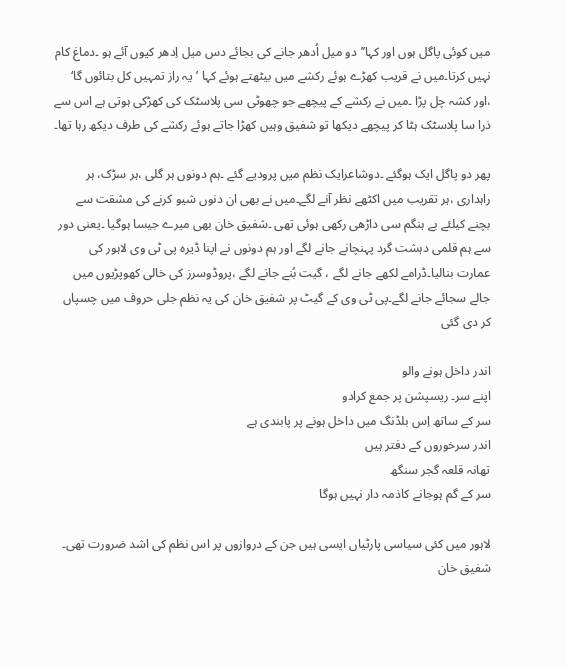میں کوئی پاگل ہوں اور کہا’’دو میل اُدھر جانے کی بجائے دس میل اِدھر کیوں آئے ہو ۔دماغ کام نہیں کرتا۔میں نے قریب کھڑے ہوئے رکشے میں بیٹھتے ہوئے کہا ’یہ راز تمہیں کل بتائوں گا‘ ،اور کشہ چل پڑا ۔میں نے رکشے کے پیچھے جو چھوٹی سی پلاسٹک کی کھڑکی ہوتی ہے اس سے ذرا سا پلاسٹک ہٹا کر پیچھے دیکھا تو شفیق وہیں کھڑا جاتے ہوئے رکشے کی طرف دیکھ رہا تھا۔

پھر دو پاگل ایک ہوگئے ۔دوشاعرایک نظم میں پرودیے گئے ۔ہم دونوں ہر گلی ،ہر سڑک، ہر راہداری ،ہر تقریب میں اکٹھے نظر آنے لگے۔میں نے بھی ان دنوں شیو کرنے کی مشقت سے بچنے کیلئے بے ہنگم سی داڑھی رکھی ہوئی تھی ۔شفیق خان بھی میرے جیسا ہوگیا ۔یعنی دور سے ہم قلمی دہشت گرد پہنچانے جانے لگے اور ہم دونوں نے اپنا ڈیرہ پی ٹی وی لاہور کی عمارت بنالیا۔ڈرامے لکھے جانے لگے ، گیت بُنے جانے لگے ،پروڈوسرز کی خالی کھوپڑیوں میں جالے سجائے جانے لگے۔پی ٹی وی کے گیٹ پر شفیق خان کی یہ نظم جلی حروف میں چسپاں کر دی گئی

اندر داخل ہونے والو
اپنے سر۔ ریسپشن پر جمع کرادو
سر کے ساتھ اِس بلڈنگ میں داخل ہونے پر پابندی ہے
اندر سرخوروں کے دفتر ہیں
تھانہ قلعہ گجر سنگھ
سر کے گم ہوجانے کاذمہ دار نہیں ہوگا

لاہور میں کئی سیاسی پارٹیاں ایسی ہیں جن کے دروازوں پر اس نظم کی اشد ضرورت تھی۔ شفیق خان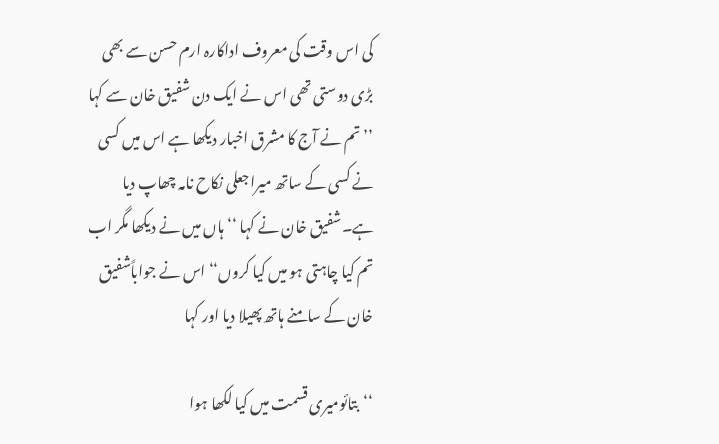کی اس وقت کی معروف اداکارہ ارم حسن سے بھی بڑی دوستی تھی اس نے ایک دن شفیق خان سے کہا ’’تم نے آج کا مشرق اخبار دیکھا ہے اس میں کسی نے کسی کے ساتھ میراجعلی نکاح نامہ چھاپ دیا ہے۔شفیق خان نے کہا ‘‘ ہاں میں نے دیکھا مگر اب تم کیا چاہتی ہو میں کیا کروں‘‘ اس نے جواباًشفیق خان کے سامنے ہاتھ پھیلا دیا اور کہا

‘‘بتائومیری قسمت میں کیا لکھا ہوا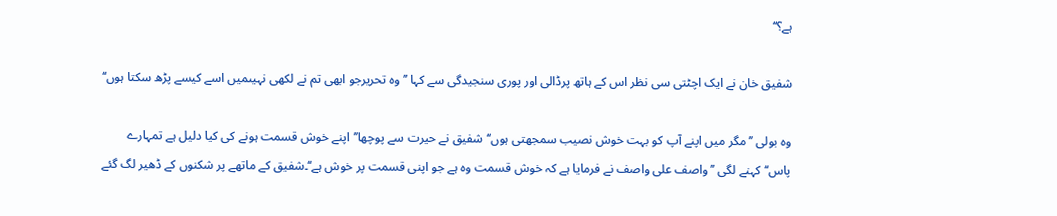ہے؟‘‘

شفیق خان نے ایک اچٹتی سی نظر اس کے ہاتھ پرڈالی اور پوری سنجیدگی سے کہا ’’وہ تحریرجو ابھی تم نے لکھی نہیںمیں اسے کیسے پڑھ سکتا ہوں‘‘

وہ بولی ’’مگر میں اپنے آپ کو بہت خوش نصیب سمجھتی ہوں‘‘شفیق نے حیرت سے پوچھا’’اپنے خوش قسمت ہونے کی کیا دلیل ہے تمہارے پاس‘‘ کہنے لگی ’’واصف علی واصف نے فرمایا ہے کہ خوش قسمت وہ ہے جو اپنی قسمت پر خوش ہے‘‘۔شفیق کے ماتھے پر شکنوں کے ڈھیر لگ گئے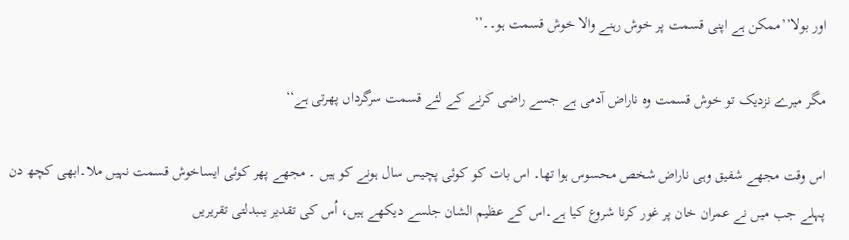اور بولا’’ممکن ہے اپنی قسمت پر خوش رہنے والا خوش قسمت ہو۔۔’’

مگر میرے نزدیک تو خوش قسمت وہ ناراض آدمی ہے جسے راضی کرنے کے لئے قسمت سرگرداں پھرتی ہے‘‘

اس وقت مجھے شفیق وہی ناراض شخص محسوس ہوا تھا۔ اس بات کو کوئی پچیس سال ہونے کو ہیں ۔ مجھے پھر کوئی ایساخوش قسمت نہیں ملا۔ابھی کچھ دن پہلے جب میں نے عمران خان پر غور کرنا شروع کیا ہے۔اس کے عظیم الشان جلسے دیکھے ہیں، اُس کی تقدیر یںبدلتی تقریریں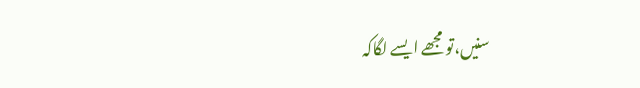سنیں،تو مجھے ایسے لگاکہ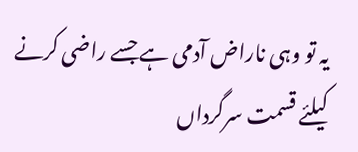یہ تو وہی ناراض آدمی ہے جسے راضی کرنے کیلئے قسمت سرگرداں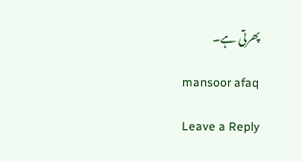پھرتی ہے۔

mansoor afaq

Leave a Reply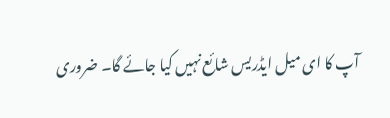آپ کا ای میل ایڈریس شائع نہیں کیا جائے گا۔ ضروری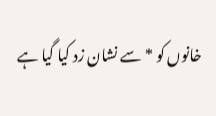خانوں کو * سے نشان زد کیا گیا ہے